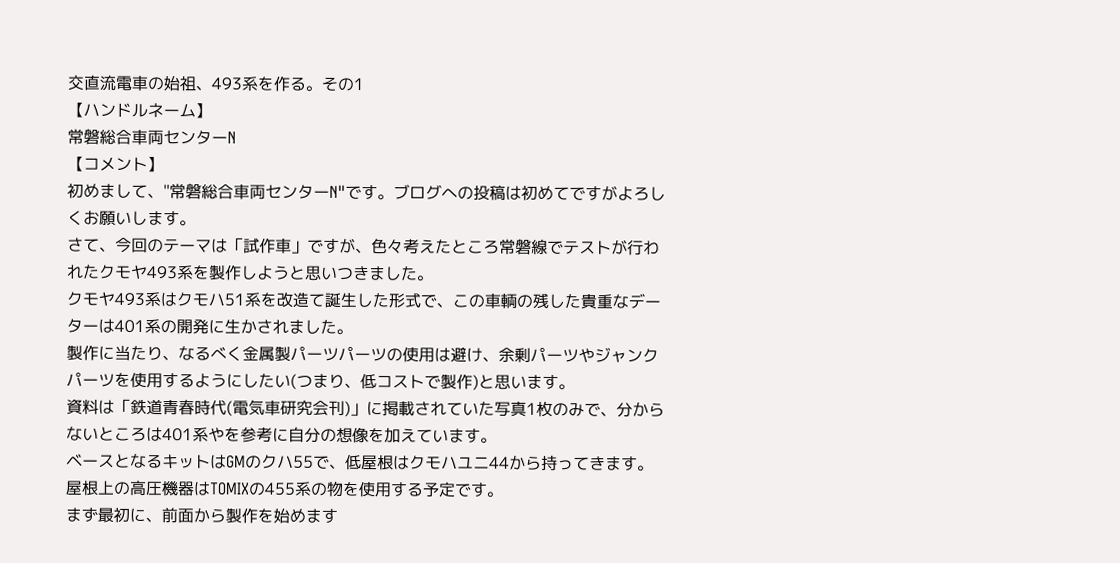交直流電車の始祖、493系を作る。その1
【ハンドルネーム】
常磐総合車両センターN
【コメント】
初めまして、"常磐総合車両センターN"です。ブログへの投稿は初めてですがよろしくお願いします。
さて、今回のテーマは「試作車」ですが、色々考えたところ常磐線でテストが行われたクモヤ493系を製作しようと思いつきました。
クモヤ493系はクモハ51系を改造て誕生した形式で、この車輌の残した貴重なデーターは401系の開発に生かされました。
製作に当たり、なるべく金属製パーツパーツの使用は避け、余剰パーツやジャンクパーツを使用するようにしたい(つまり、低コストで製作)と思います。
資料は「鉄道青春時代(電気車研究会刊)」に掲載されていた写真1枚のみで、分からないところは401系やを参考に自分の想像を加えています。
ベースとなるキットはGMのクハ55で、低屋根はクモハユニ44から持ってきます。
屋根上の高圧機器はTOMIXの455系の物を使用する予定です。
まず最初に、前面から製作を始めます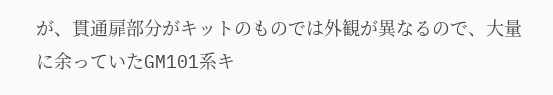が、貫通扉部分がキットのものでは外観が異なるので、大量に余っていたGM101系キ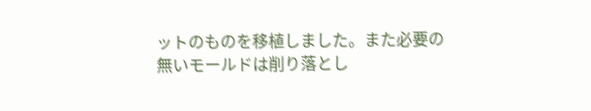ットのものを移植しました。また必要の無いモールドは削り落とし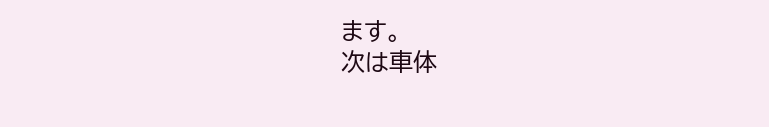ます。
次は車体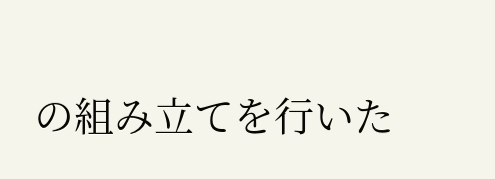の組み立てを行いた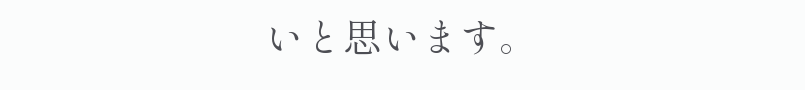いと思います。